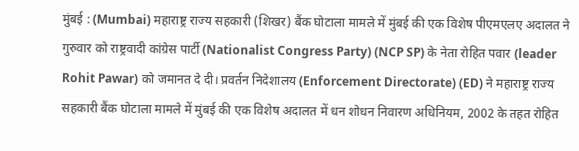मुंबई : (Mumbai) महाराष्ट्र राज्य सहकारी (शिखर) बैंक घोटाला मामले में मुंबई की एक विशेष पीएमएलए अदालत ने गुरुवार को राष्ट्रवादी कांग्रेस पार्टी (Nationalist Congress Party) (NCP SP) के नेता रोहित पवार (leader Rohit Pawar) को जमानत दे दी। प्रवर्तन निदेशालय (Enforcement Directorate) (ED) ने महाराष्ट्र राज्य सहकारी बैंक घोटाला मामले में मुंबई की एक विशेष अदालत में धन शोधन निवारण अधिनियम, 2002 के तहत रोहित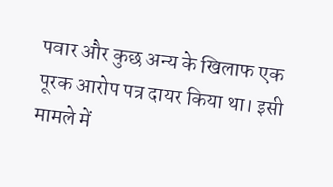पवार और कुछ अन्य के खिलाफ एक पूरक आरोप पत्र दायर किया था। इसी मामले में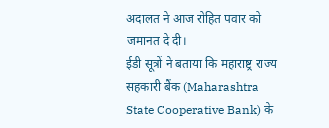अदालत ने आज रोहित पवार को जमानत दे दी।
ईडी सूत्रों ने बताया कि महाराष्ट्र राज्य सहकारी बैंक (Maharashtra State Cooperative Bank) के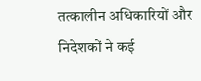तत्कालीन अधिकारियों और निदेशकों ने कई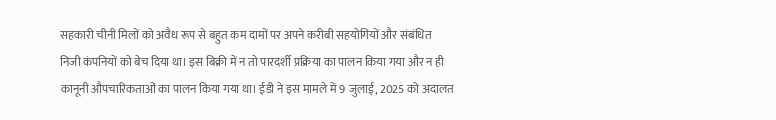सहकारी चीनी मिलों को अवैध रूप से बहुत कम दामों पर अपने करीबी सहयोगियों और संबंधित निजी कंपनियों को बेच दिया था। इस बिक्री में न तो पारदर्शी प्रक्रिया का पालन किया गया और न ही कानूनी औपचारिकताओं का पालन किया गया था। ईडी ने इस मामले में 9 जुलाई, 2025 को अदालत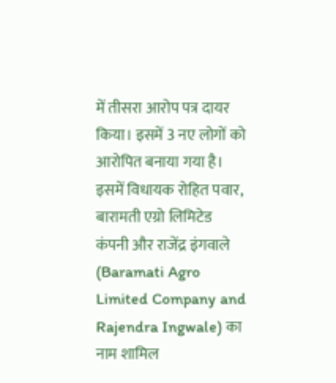में तीसरा आरोप पत्र दायर किया। इसमें 3 नए लोगों को आरोपित बनाया गया है। इसमें विधायक रोहित पवार, बारामती एग्रो लिमिटेड कंपनी और राजेंद्र इंगवाले (Baramati Agro Limited Company and Rajendra Ingwale) का नाम शामिल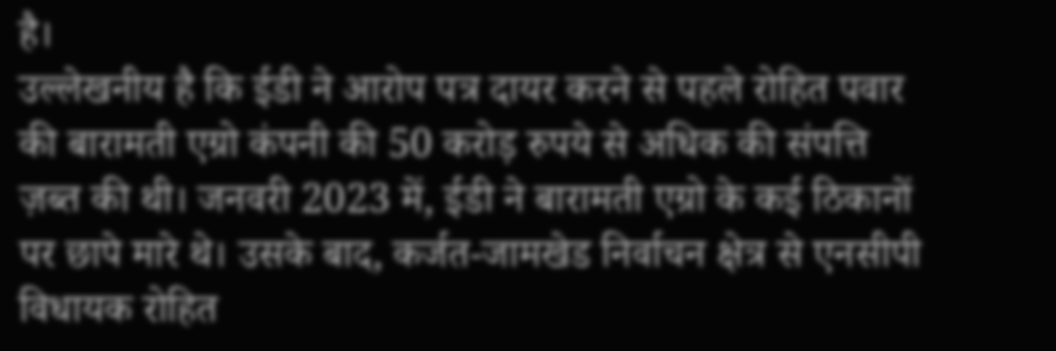है।
उल्लेखनीय है कि ईडी ने आरोप पत्र दायर करने से पहले रोहित पवार की बारामती एग्रो कंपनी की 50 करोड़ रुपये से अधिक की संपत्ति ज़ब्त की थी। जनवरी 2023 में, ईडी ने बारामती एग्रो के कई ठिकानों पर छापे मारे थे। उसके बाद, कर्जत-जामखेड निर्वाचन क्षेत्र से एनसीपी विधायक रोहित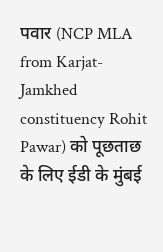पवार (NCP MLA from Karjat-Jamkhed constituency Rohit Pawar) को पूछताछ के लिए ईडी के मुंबई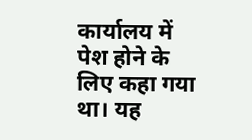कार्यालय में पेश होने के लिए कहा गया था। यह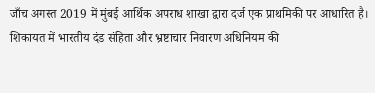जाँच अगस्त 2019 में मुंबई आर्थिक अपराध शाखा द्वारा दर्ज एक प्राथमिकी पर आधारित है। शिकायत में भारतीय दंड संहिता और भ्रष्टाचार निवारण अधिनियम की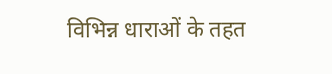विभिन्न धाराओं के तहत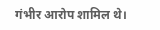गंभीर आरोप शामिल थे।